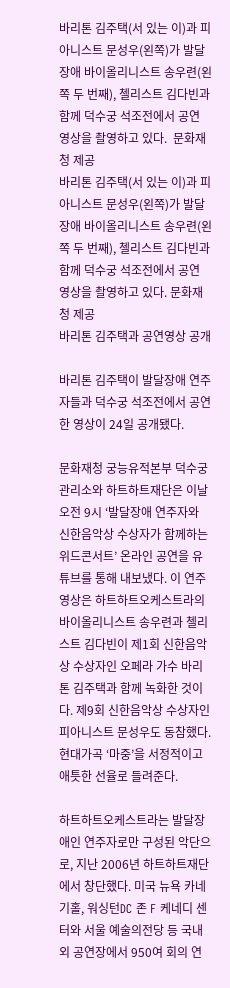바리톤 김주택(서 있는 이)과 피아니스트 문성우(왼쪽)가 발달장애 바이올리니스트 송우련(왼쪽 두 번째), 첼리스트 김다빈과 함께 덕수궁 석조전에서 공연 영상을 촬영하고 있다.  문화재청 제공
바리톤 김주택(서 있는 이)과 피아니스트 문성우(왼쪽)가 발달장애 바이올리니스트 송우련(왼쪽 두 번째), 첼리스트 김다빈과 함께 덕수궁 석조전에서 공연 영상을 촬영하고 있다. 문화재청 제공
바리톤 김주택과 공연영상 공개

바리톤 김주택이 발달장애 연주자들과 덕수궁 석조전에서 공연한 영상이 24일 공개됐다.

문화재청 궁능유적본부 덕수궁관리소와 하트하트재단은 이날 오전 9시 ‘발달장애 연주자와 신한음악상 수상자가 함께하는 위드콘서트’ 온라인 공연을 유튜브를 통해 내보냈다. 이 연주 영상은 하트하트오케스트라의 바이올리니스트 송우련과 첼리스트 김다빈이 제1회 신한음악상 수상자인 오페라 가수 바리톤 김주택과 함께 녹화한 것이다. 제9회 신한음악상 수상자인 피아니스트 문성우도 동참했다. 현대가곡 ‘마중’을 서정적이고 애틋한 선율로 들려준다.

하트하트오케스트라는 발달장애인 연주자로만 구성된 악단으로, 지난 2006년 하트하트재단에서 창단했다. 미국 뉴욕 카네기홀, 워싱턴DC 존 F 케네디 센터와 서울 예술의전당 등 국내외 공연장에서 950여 회의 연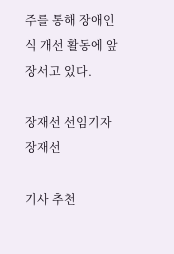주를 통해 장애인식 개선 활동에 앞장서고 있다.

장재선 선임기자
장재선

기사 추천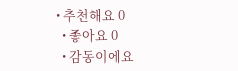• 추천해요 0
  • 좋아요 0
  • 감동이에요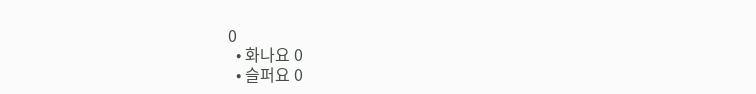0
  • 화나요 0
  • 슬퍼요 0